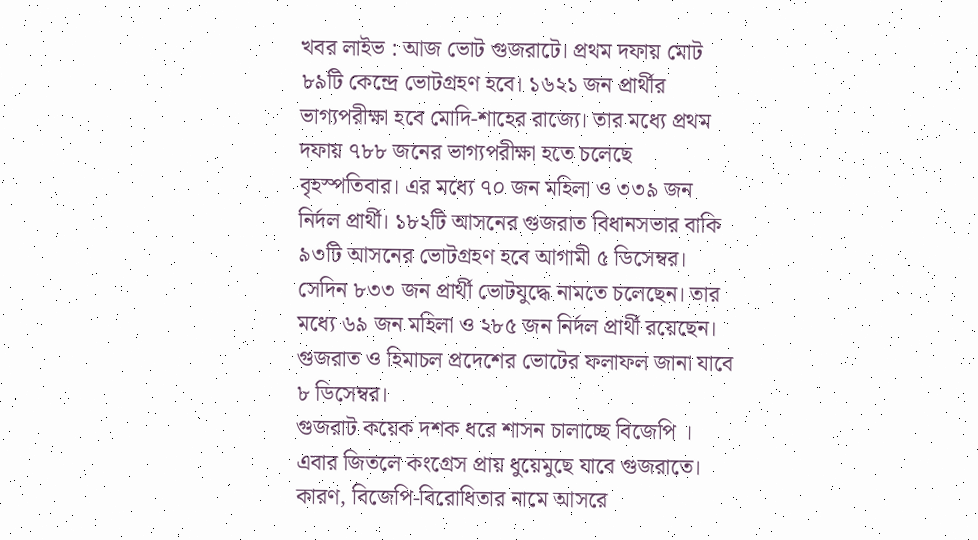খবর লাইভ : আজ ভোট গুজরাটে। প্রথম দফায় মোট ৮৯টি কেন্দ্রে ভোটগ্রহণ হবে। ১৬২১ জন প্রার্থীর ভাগ্যপরীক্ষা হবে মোদি-শাহের রাজ্যে। তার মধ্যে প্রথম দফায় ৭৮৮ জনের ভাগ্যপরীক্ষা হতে চলেছে বৃহস্পতিবার। এর মধ্যে ৭০ জন মহিলা ও ৩৩৯ জন নির্দল প্রার্থী। ১৮২টি আসনের গুজরাত বিধানসভার বাকি ৯৩টি আসনের ভোটগ্রহণ হবে আগামী ৫ ডিসেম্বর। সেদিন ৮৩৩ জন প্রার্থী ভোটযুদ্ধে নামতে চলেছেন। তার মধ্যে ৬৯ জন মহিলা ও ২৮৫ জন নির্দল প্রার্থী রয়েছেন। গুজরাত ও হিমাচল প্রদেশের ভোটের ফলাফল জানা যাবে ৮ ডিসেম্বর।
গুজরাট কয়েক দশক ধরে শাসন চালাচ্ছে বিজেপি । এবার জিতলে কংগ্রেস প্রায় ধুয়েমুছে যাবে গুজরাতে। কারণ, বিজেপি-বিরোধিতার নামে আসরে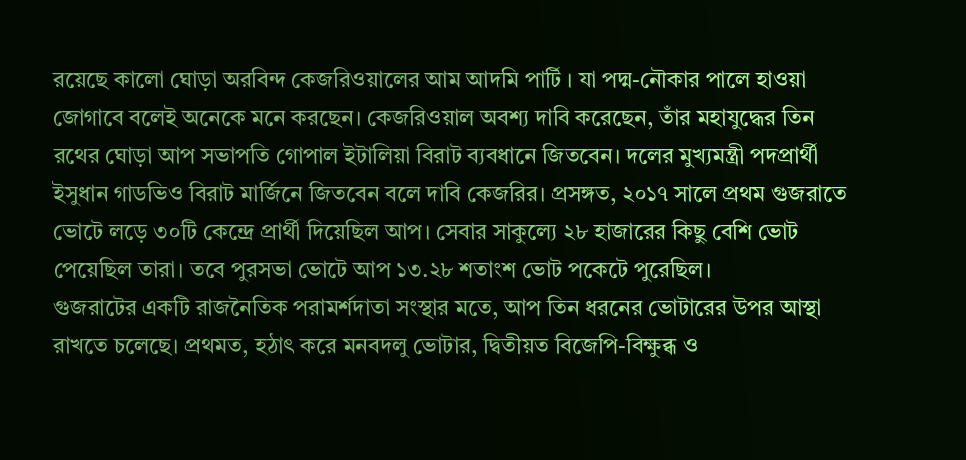রয়েছে কালো ঘোড়া অরবিন্দ কেজরিওয়ালের আম আদমি পার্টি । যা পদ্ম-নৌকার পালে হাওয়া জোগাবে বলেই অনেকে মনে করছেন। কেজরিওয়াল অবশ্য দাবি করেছেন, তাঁর মহাযুদ্ধের তিন রথের ঘোড়া আপ সভাপতি গোপাল ইটালিয়া বিরাট ব্যবধানে জিতবেন। দলের মুখ্যমন্ত্রী পদপ্রার্থী ইসুধান গাডভিও বিরাট মার্জিনে জিতবেন বলে দাবি কেজরির। প্রসঙ্গত, ২০১৭ সালে প্রথম গুজরাতে ভোটে লড়ে ৩০টি কেন্দ্রে প্রার্থী দিয়েছিল আপ। সেবার সাকুল্যে ২৮ হাজারের কিছু বেশি ভোট পেয়েছিল তারা। তবে পুরসভা ভোটে আপ ১৩.২৮ শতাংশ ভোট পকেটে পুরেছিল।
গুজরাটের একটি রাজনৈতিক পরামর্শদাতা সংস্থার মতে, আপ তিন ধরনের ভোটারের উপর আস্থা রাখতে চলেছে। প্রথমত, হঠাৎ করে মনবদলু ভোটার, দ্বিতীয়ত বিজেপি-বিক্ষুব্ধ ও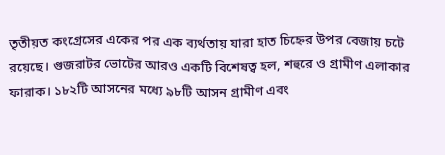তৃতীয়ত কংগ্রেসের একের পর এক ব্যর্থতায় যারা হাত চিহ্নের উপর বেজায় চটে রয়েছে। গুজরাটর ভোটের আরও একটি বিশেষত্ব হল, শহুরে ও গ্রামীণ এলাকার ফারাক। ১৮২টি আসনের মধ্যে ৯৮টি আসন গ্রামীণ এবং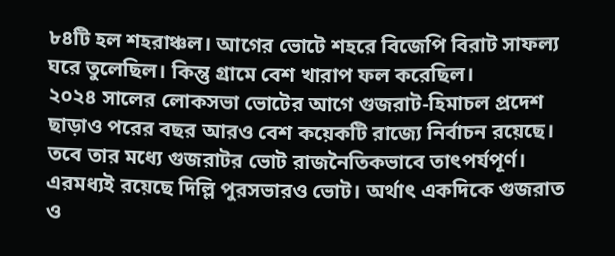৮৪টি হল শহরাঞ্চল। আগের ভোটে শহরে বিজেপি বিরাট সাফল্য ঘরে তুলেছিল। কিন্তু গ্রামে বেশ খারাপ ফল করেছিল।
২০২৪ সালের লোকসভা ভোটের আগে গুজরাট-হিমাচল প্রদেশ ছাড়াও পরের বছর আরও বেশ কয়েকটি রাজ্যে নির্বাচন রয়েছে। তবে তার মধ্যে গুজরাটর ভোট রাজনৈতিকভাবে তাৎপর্যপূর্ণ। এরমধ্যই রয়েছে দিল্লি পুরসভারও ভোট। অর্থাৎ একদিকে গুজরাত ও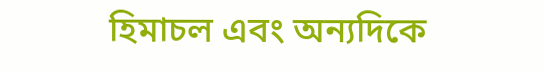হিমাচল এবং অন্যদিকে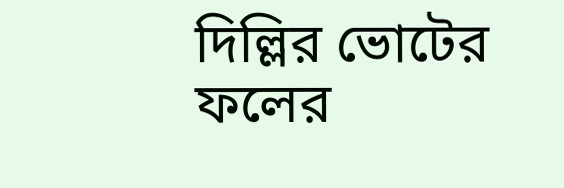দিল্লির ভোটের ফলের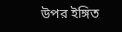উপর ইঙ্গিত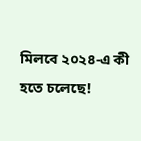মিলবে ২০২৪-এ কী হতে চলেছে!